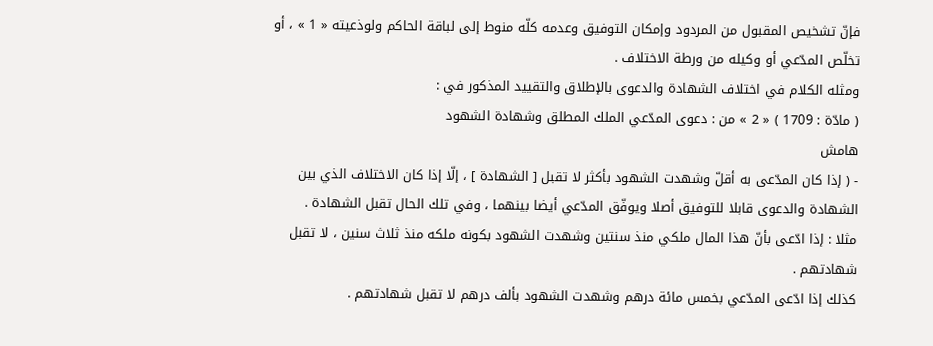فإنّ تشخيص المقبول من المردود وإمكان التوفيق وعدمه كلّه منوط إلى لباقة الحاكم ولوذعيته « 1 » ، أو تخلّص المدّعي أو وكيله من ورطة الاختلاف .
ومثله الكلام في اختلاف الشهادة والدعوى بالإطلاق والتقييد المذكور في :
( مادّة : 1709 ) « 2 » من : دعوى المدّعي الملك المطلق وشهادة الشهود
هامش
- ( إذا كان المدّعى به أقلّ وشهدت الشهود بأكثر لا تقبل [ الشهادة ] ، إلّا إذا كان الاختلاف الذي بين الشهادة والدعوى قابلا للتوفيق أصلا ويوفّق المدّعي أيضا بينهما ، وفي تلك الحال تقبل الشهادة .
مثلا : إذا ادّعى بأنّ هذا المال ملكي منذ سنتين وشهدت الشهود بكونه ملكه منذ ثلاث سنين ، لا تقبل شهادتهم .
كذلك إذا ادّعى المدّعي بخمس مائة درهم وشهدت الشهود بألف درهم لا تقبل شهادتهم .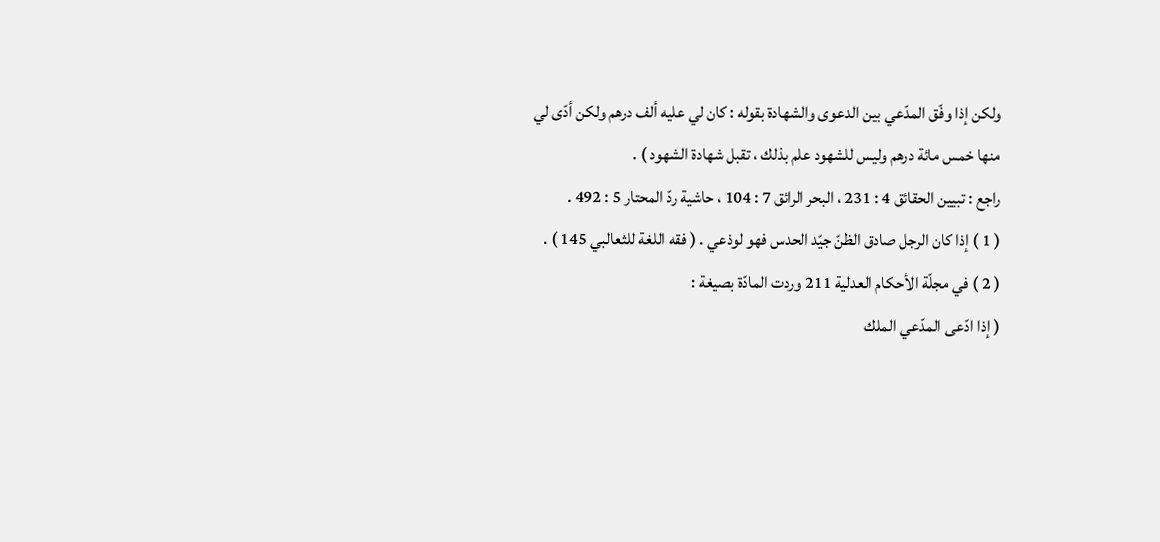ولكن إذا وفّق المدّعي بين الدعوى والشهادة بقوله : كان لي عليه ألف درهم ولكن أدّى لي منها خمس مائة درهم وليس للشهود علم بذلك ، تقبل شهادة الشهود ) .
راجع : تبيين الحقائق 4 : 231 ، البحر الرائق 7 : 104 ، حاشية ردّ المحتار 5 : 492 .
( 1 ) إذا كان الرجل صادق الظنّ جيّد الحدس فهو لوذعي . ( فقه اللغة للثعالبي 145 ) .
( 2 ) في مجلّة الأحكام العدلية 211 وردت المادّة بصيغة :
( إذا ادّعى المدّعي الملك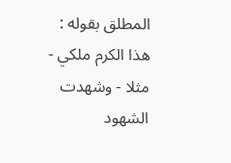المطلق بقوله : هذا الكرم ملكي - مثلا - وشهدت الشهود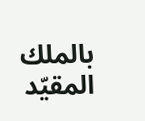بالملك المقيّد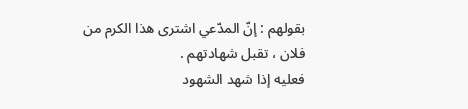بقولهم : إنّ المدّعي اشترى هذا الكرم من فلان ، تقبل شهادتهم .
فعليه إذا شهد الشهود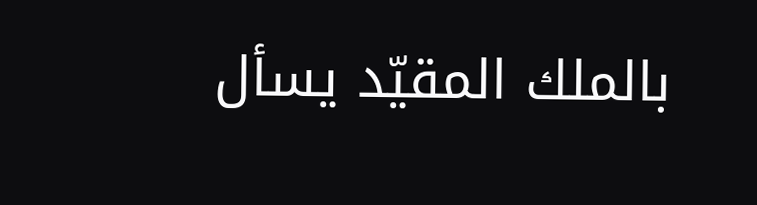بالملك المقيّد يسأل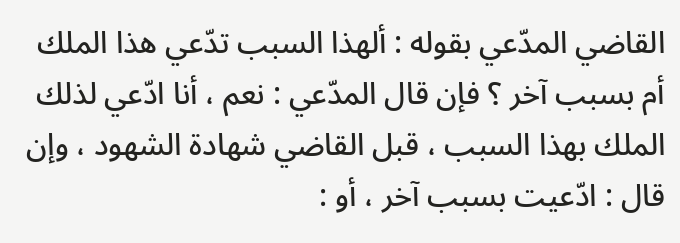القاضي المدّعي بقوله : ألهذا السبب تدّعي هذا الملك أم بسبب آخر ؟ فإن قال المدّعي : نعم ، أنا ادّعي لذلك الملك بهذا السبب ، قبل القاضي شهادة الشهود ، وإن قال : ادّعيت بسبب آخر ، أو :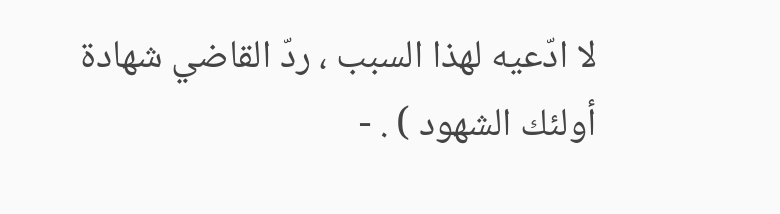لا ادّعيه لهذا السبب ، ردّ القاضي شهادة أولئك الشهود ) . -